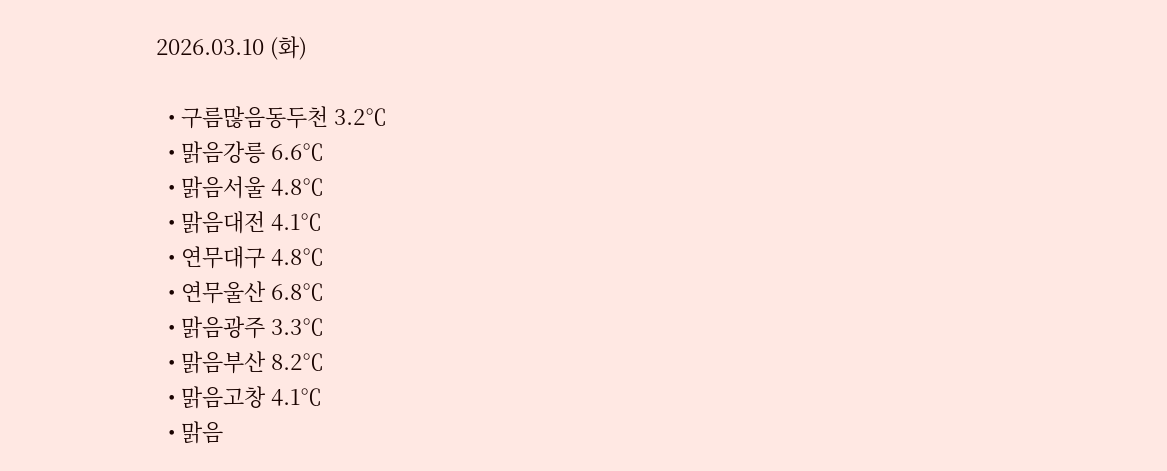2026.03.10 (화)

  • 구름많음동두천 3.2℃
  • 맑음강릉 6.6℃
  • 맑음서울 4.8℃
  • 맑음대전 4.1℃
  • 연무대구 4.8℃
  • 연무울산 6.8℃
  • 맑음광주 3.3℃
  • 맑음부산 8.2℃
  • 맑음고창 4.1℃
  • 맑음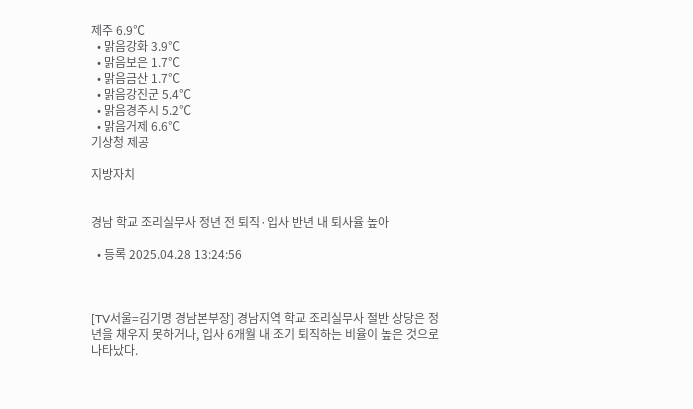제주 6.9℃
  • 맑음강화 3.9℃
  • 맑음보은 1.7℃
  • 맑음금산 1.7℃
  • 맑음강진군 5.4℃
  • 맑음경주시 5.2℃
  • 맑음거제 6.6℃
기상청 제공

지방자치


경남 학교 조리실무사 정년 전 퇴직·입사 반년 내 퇴사율 높아

  • 등록 2025.04.28 13:24:56



[TV서울=김기명 경남본부장] 경남지역 학교 조리실무사 절반 상당은 정년을 채우지 못하거나, 입사 6개월 내 조기 퇴직하는 비율이 높은 것으로 나타났다.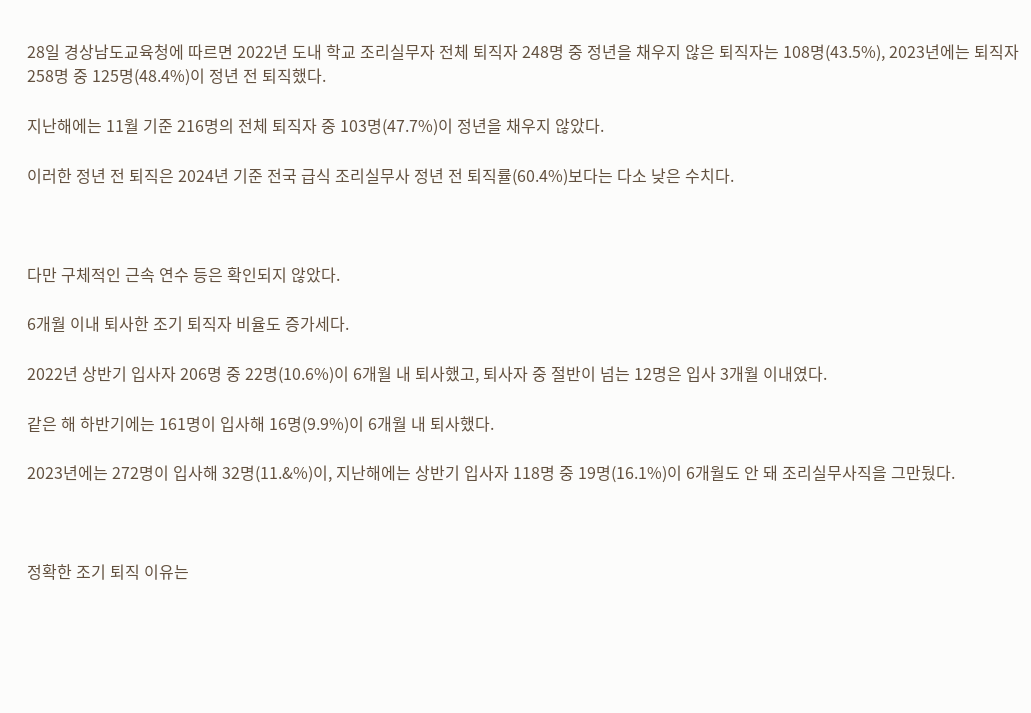28일 경상남도교육청에 따르면 2022년 도내 학교 조리실무자 전체 퇴직자 248명 중 정년을 채우지 않은 퇴직자는 108명(43.5%), 2023년에는 퇴직자 258명 중 125명(48.4%)이 정년 전 퇴직했다.

지난해에는 11월 기준 216명의 전체 퇴직자 중 103명(47.7%)이 정년을 채우지 않았다.

이러한 정년 전 퇴직은 2024년 기준 전국 급식 조리실무사 정년 전 퇴직률(60.4%)보다는 다소 낮은 수치다.



다만 구체적인 근속 연수 등은 확인되지 않았다.

6개월 이내 퇴사한 조기 퇴직자 비율도 증가세다.

2022년 상반기 입사자 206명 중 22명(10.6%)이 6개월 내 퇴사했고, 퇴사자 중 절반이 넘는 12명은 입사 3개월 이내였다.

같은 해 하반기에는 161명이 입사해 16명(9.9%)이 6개월 내 퇴사했다.

2023년에는 272명이 입사해 32명(11.&%)이, 지난해에는 상반기 입사자 118명 중 19명(16.1%)이 6개월도 안 돼 조리실무사직을 그만뒀다.



정확한 조기 퇴직 이유는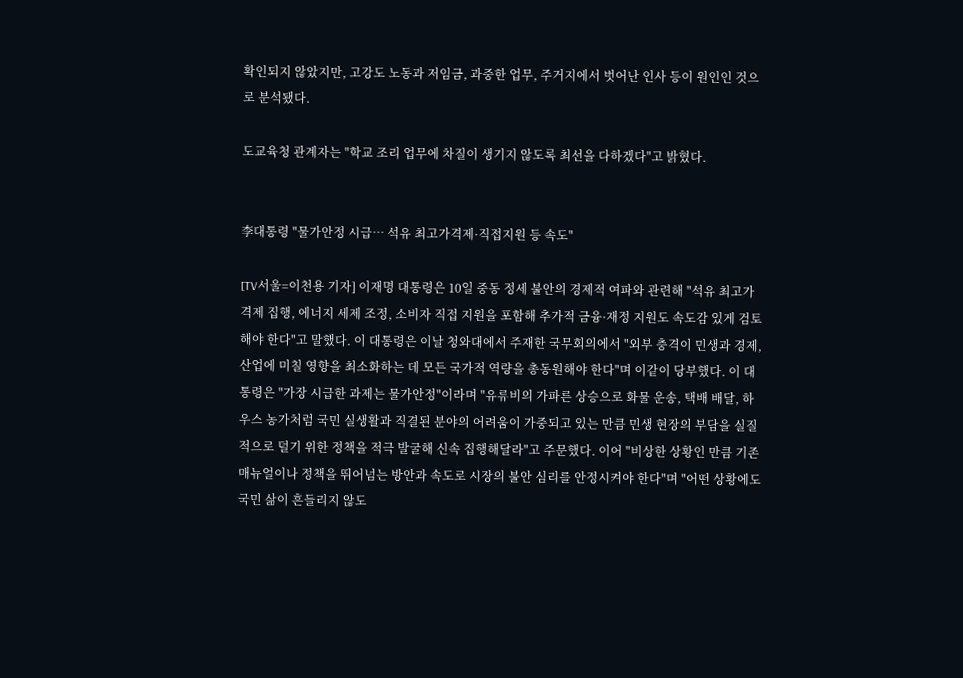확인되지 않았지만, 고강도 노동과 저임금, 과중한 업무, 주거지에서 벗어난 인사 등이 원인인 것으로 분석됐다.

도교육청 관계자는 "학교 조리 업무에 차질이 생기지 않도록 최선을 다하겠다"고 밝혔다.


李대통령 "물가안정 시급… 석유 최고가격제·직접지원 등 속도"

[TV서울=이천용 기자] 이재명 대통령은 10일 중동 정세 불안의 경제적 여파와 관련해 "석유 최고가격제 집행, 에너지 세제 조정, 소비자 직접 지원을 포함해 추가적 금융·재정 지원도 속도감 있게 검토해야 한다"고 말했다. 이 대통령은 이날 청와대에서 주재한 국무회의에서 "외부 충격이 민생과 경제, 산업에 미칠 영향을 최소화하는 데 모든 국가적 역량을 총동원해야 한다"며 이같이 당부했다. 이 대통령은 "가장 시급한 과제는 물가안정"이라며 "유류비의 가파른 상승으로 화물 운송, 택배 배달, 하우스 농가처럼 국민 실생활과 직결된 분야의 어려움이 가중되고 있는 만큼 민생 현장의 부담을 실질적으로 덜기 위한 정책을 적극 발굴해 신속 집행해달라"고 주문했다. 이어 "비상한 상황인 만큼 기존 매뉴얼이나 정책을 뛰어넘는 방안과 속도로 시장의 불안 심리를 안정시켜야 한다"며 "어떤 상황에도 국민 삶이 흔들리지 않도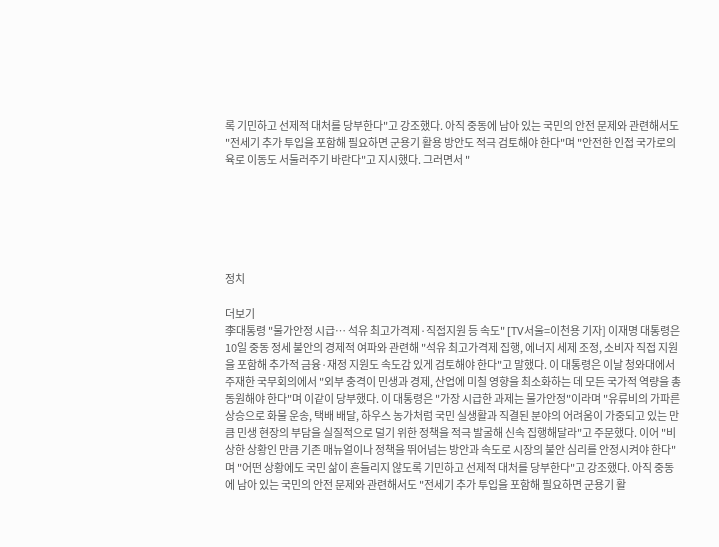록 기민하고 선제적 대처를 당부한다"고 강조했다. 아직 중동에 남아 있는 국민의 안전 문제와 관련해서도 "전세기 추가 투입을 포함해 필요하면 군용기 활용 방안도 적극 검토해야 한다"며 "안전한 인접 국가로의 육로 이동도 서둘러주기 바란다"고 지시했다. 그러면서 "






정치

더보기
李대통령 "물가안정 시급… 석유 최고가격제·직접지원 등 속도" [TV서울=이천용 기자] 이재명 대통령은 10일 중동 정세 불안의 경제적 여파와 관련해 "석유 최고가격제 집행, 에너지 세제 조정, 소비자 직접 지원을 포함해 추가적 금융·재정 지원도 속도감 있게 검토해야 한다"고 말했다. 이 대통령은 이날 청와대에서 주재한 국무회의에서 "외부 충격이 민생과 경제, 산업에 미칠 영향을 최소화하는 데 모든 국가적 역량을 총동원해야 한다"며 이같이 당부했다. 이 대통령은 "가장 시급한 과제는 물가안정"이라며 "유류비의 가파른 상승으로 화물 운송, 택배 배달, 하우스 농가처럼 국민 실생활과 직결된 분야의 어려움이 가중되고 있는 만큼 민생 현장의 부담을 실질적으로 덜기 위한 정책을 적극 발굴해 신속 집행해달라"고 주문했다. 이어 "비상한 상황인 만큼 기존 매뉴얼이나 정책을 뛰어넘는 방안과 속도로 시장의 불안 심리를 안정시켜야 한다"며 "어떤 상황에도 국민 삶이 흔들리지 않도록 기민하고 선제적 대처를 당부한다"고 강조했다. 아직 중동에 남아 있는 국민의 안전 문제와 관련해서도 "전세기 추가 투입을 포함해 필요하면 군용기 활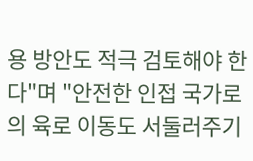용 방안도 적극 검토해야 한다"며 "안전한 인접 국가로의 육로 이동도 서둘러주기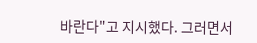바란다"고 지시했다. 그러면서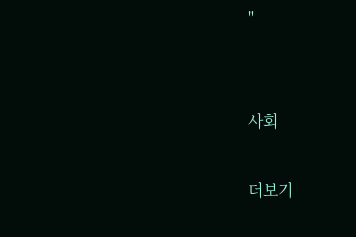"


사회

더보기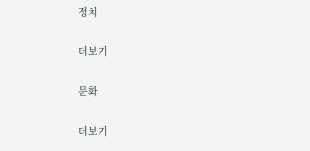정치

더보기

문화

더보기